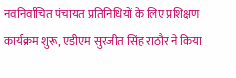नवनिर्वाचित पंचायत प्रतिनिधियों के लिए प्रशिक्षण कार्यक्रम शुरू, एडीएम सुरजीत सिंह राठौर ने किया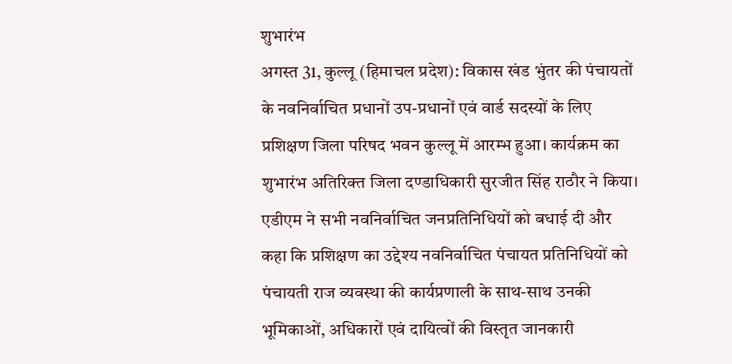शुभारंभ
अगस्त 31, कुल्लू (हिमाचल प्रदेश): विकास खंड भुंतर की पंचायतों के नवनिर्वाचित प्रधानों उप-प्रधानों एवं वार्ड सदस्यों के लिए प्रशिक्षण जिला परिषद भवन कुल्लू में आरम्भ हुआ। कार्यक्रम का शुभारंभ अतिरिक्त जिला दण्डाधिकारी सुरजीत सिंह राठौर ने किया।
एडीएम ने सभी नवनिर्वाचित जनप्रतिनिधियों को बधाई दी और कहा कि प्रशिक्षण का उद्देश्य नवनिर्वाचित पंचायत प्रतिनिधियों को पंचायती राज व्यवस्था की कार्यप्रणाली के साथ-साथ उनकी भूमिकाओं, अधिकारों एवं दायित्वों की विस्तृत जानकारी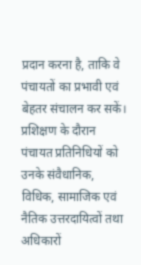प्रदान करना है, ताकि वे पंचायतों का प्रभावी एवं बेहतर संचालन कर सकें।
प्रशिक्षण के दौरान पंचायत प्रतिनिधियों को उनके संवैधानिक, विधिक, सामाजिक एवं नैतिक उत्तरदायित्वों तथा अधिकारों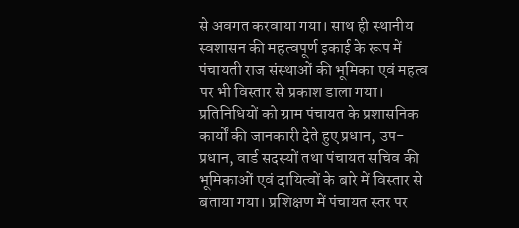से अवगत करवाया गया। साथ ही स्थानीय स्वशासन की महत्वपूर्ण इकाई के रूप में पंचायती राज संस्थाओं की भूमिका एवं महत्व पर भी विस्तार से प्रकाश डाला गया।
प्रतिनिधियों को ग्राम पंचायत के प्रशासनिक कार्यों की जानकारी देते हुए प्रधान, उप-प्रधान, वार्ड सदस्यों तथा पंचायत सचिव की भूमिकाओं एवं दायित्वों के बारे में विस्तार से बताया गया। प्रशिक्षण में पंचायत स्तर पर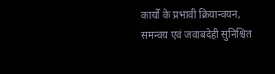कार्यों के प्रभावी क्रियान्वयन, समन्वय एवं जवाबदेही सुनिश्चित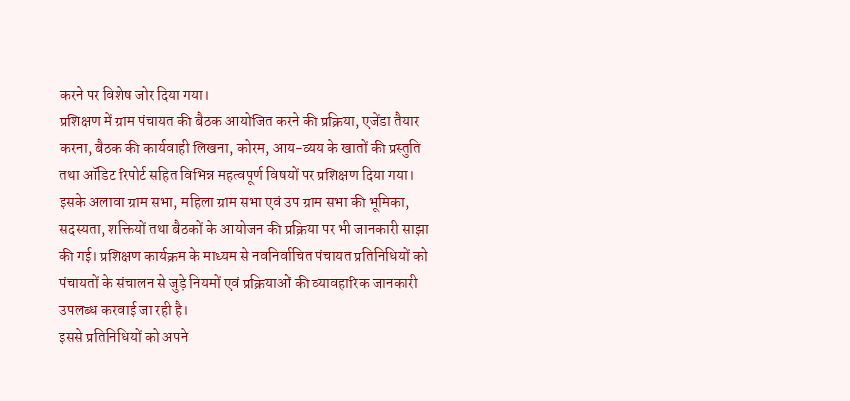करने पर विशेष जोर दिया गया।
प्रशिक्षण में ग्राम पंचायत की बैठक आयोजित करने की प्रक्रिया, एजेंडा तैयार करना, बैठक की कार्यवाही लिखना, कोरम, आय-व्यय के खातों की प्रस्तुति तथा ऑडिट रिपोर्ट सहित विभिन्न महत्वपूर्ण विषयों पर प्रशिक्षण दिया गया।
इसके अलावा ग्राम सभा, महिला ग्राम सभा एवं उप ग्राम सभा की भूमिका, सदस्यता, शक्तियों तथा बैठकों के आयोजन की प्रक्रिया पर भी जानकारी साझा की गई। प्रशिक्षण कार्यक्रम के माध्यम से नवनिर्वाचित पंचायत प्रतिनिधियों को पंचायतों के संचालन से जुड़े नियमों एवं प्रक्रियाओं की व्यावहारिक जानकारी उपलब्ध करवाई जा रही है।
इससे प्रतिनिधियों को अपने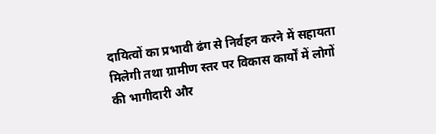दायित्वों का प्रभावी ढंग से निर्वहन करने में सहायता मिलेगी तथा ग्रामीण स्तर पर विकास कार्यों में लोगों की भागीदारी और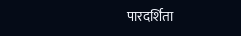पारदर्शिता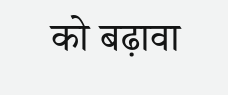को बढ़ावा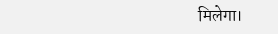मिलेगा।